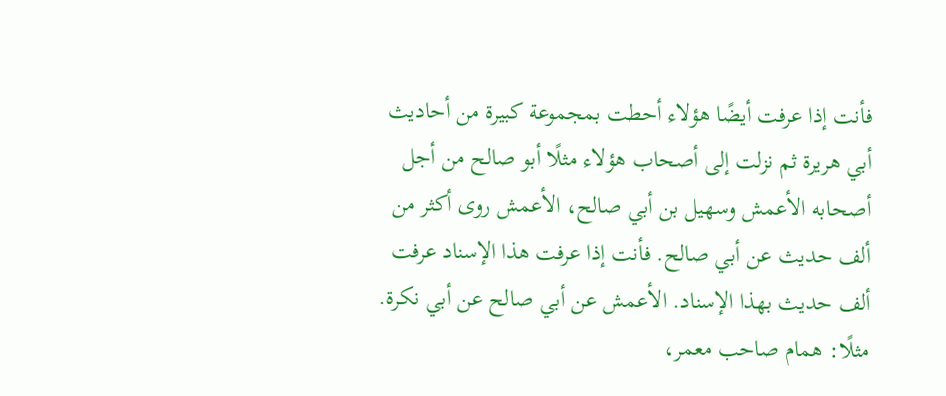فأنت إذا عرفت أيضًا هؤلاء أحطت بمجموعة كبيرة من أحاديث أبي هريرة ثم نزلت إلى أصحاب هؤلاء مثلًا أبو صالح من أجل أصحابه الأعمش وسهيل بن أبي صالح، الأعمش روى أكثر من ألف حديث عن أبي صالح. فأنت إذا عرفت هذا الإسناد عرفت ألف حديث بهذا الإسناد. الأعمش عن أبي صالح عن أبي نكرة.
مثلًا: همام صاحب معمر،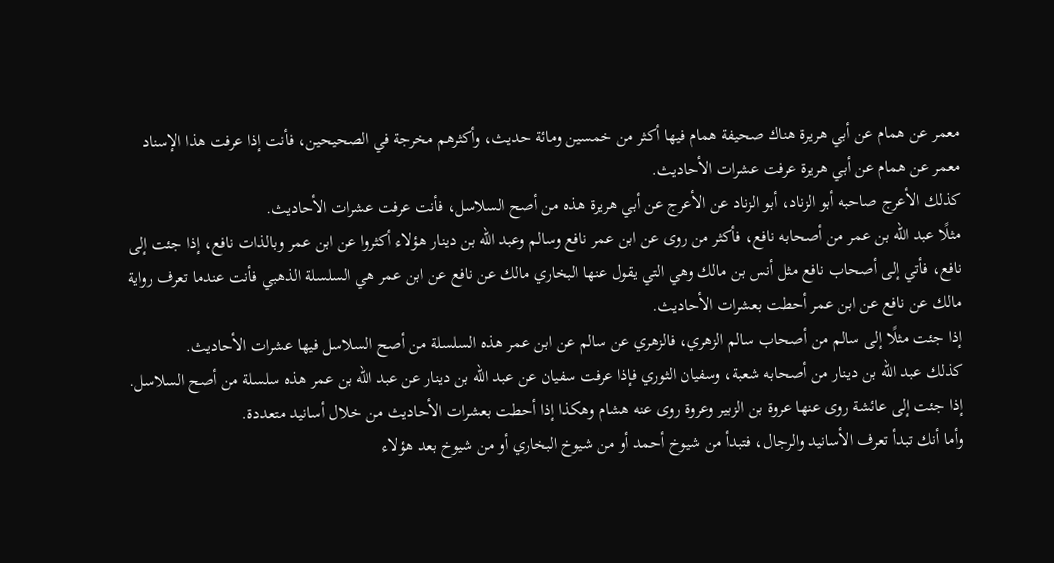معمر عن همام عن أبي هريرة هناك صحيفة همام فيها أكثر من خمسين ومائة حديث، وأكثرهم مخرجة في الصحيحين، فأنت إذا عرفت هذا الإسناد معمر عن همام عن أبي هريرة عرفت عشرات الأحاديث.
كذلك الأعرج صاحبه أبو الزناد، أبو الزناد عن الأعرج عن أبي هريرة هذه من أصح السلاسل، فأنت عرفت عشرات الأحاديث.
مثلًا عبد الله بن عمر من أصحابه نافع، فأكثر من روى عن ابن عمر نافع وسالم وعبد الله بن دينار هؤلاء أكثروا عن ابن عمر وبالذات نافع، إذا جئت إلى نافع، فأتي إلى أصحاب نافع مثل أنس بن مالك وهي التي يقول عنها البخاري مالك عن نافع عن ابن عمر هي السلسلة الذهبي فأنت عندما تعرف رواية مالك عن نافع عن ابن عمر أحطت بعشرات الأحاديث.
إذا جئت مثلًا إلى سالم من أصحاب سالم الزهري، فالزهري عن سالم عن ابن عمر هذه السلسلة من أصح السلاسل فيها عشرات الأحاديث.
كذلك عبد الله بن دينار من أصحابه شعبة، وسفيان الثوري فإذا عرفت سفيان عن عبد الله بن دينار عن عبد الله بن عمر هذه سلسلة من أصح السلاسل.
إذا جئت إلى عائشة روى عنها عروة بن الزبير وعروة روى عنه هشام وهكذا إذا أحطت بعشرات الأحاديث من خلال أسانيد متعددة.
وأما أنك تبدأ تعرف الأسانيد والرجال، فتبدأ من شيوخ أحمد أو من شيوخ البخاري أو من شيوخ بعد هؤلاء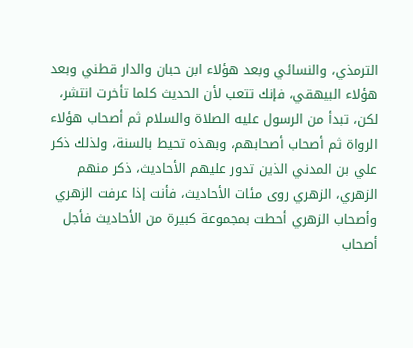الترمذي، والنسائي وبعد هؤلاء ابن حبان والدار قطني وبعد هؤلاء البيهقي، فإنك تتعب لأن الحديث كلما تأخرت انتشر، لكن، تبدأ من الرسول عليه الصلاة والسلام ثم أصحاب هؤلاء الرواة ثم أصحاب أصحابهم، وبهذه تحيط بالسنة، ولذلك ذكر علي بن المدني الذين تدور عليهم الأحاديث، ذكر منهم الزهري، الزهري روى مئات الأحاديث، فأنت إذا عرفت الزهري وأصحاب الزهري أحطت بمجموعة كبيرة من الأحاديث فأجل أصحاب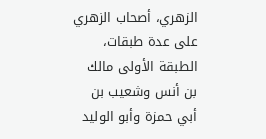الزهري، أصحاب الزهري على عدة طبقات، الطبقة الأولى مالك بن أنس وشعيب بن أبي حمزة وأبو الوليد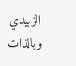الزبيدي وبالذات